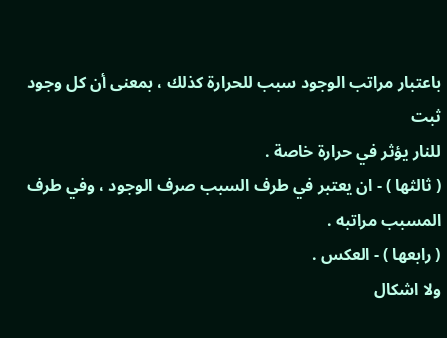باعتبار مراتب الوجود سبب للحرارة كذلك ، بمعنى أن كل وجود ثبت
للنار يؤثر في حرارة خاصة .
( ثالثها ) - ان يعتبر في طرف السبب صرف الوجود ، وفي طرف
المسبب مراتبه .
( رابعها ) - العكس .
ولا اشكال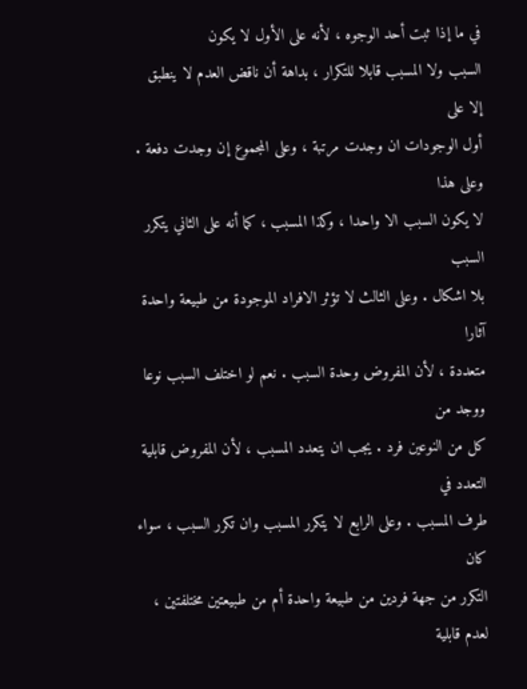في ما إذا ثبت أحد الوجوه ، لأنه على الأول لا يكون
السبب ولا المسبب قابلا للتكرار ، بداهة أن ناقض العدم لا ينطبق إلا على
أول الوجودات ان وجدت مرتبة ، وعلى المجموع إن وجدت دفعة . وعلى هذا
لا يكون السبب الا واحدا ، وكذا المسبب ، كما أنه على الثاني يتكرر السبب
بلا اشكال . وعلى الثالث لا تؤثر الافراد الموجودة من طبيعة واحدة آثارا
متعددة ، لأن المفروض وحدة السبب . نعم لو اختلف السبب نوعا ووجد من
كل من النوعين فرد . يجب ان يتعدد المسبب ، لأن المفروض قابلية التعدد في
طرف المسبب . وعلى الرابع لا يتكرر المسبب وان تكرر السبب ، سواء كان
التكرر من جهة فردين من طبيعة واحدة أم من طبيعتين مختلفتين ، لعدم قابلية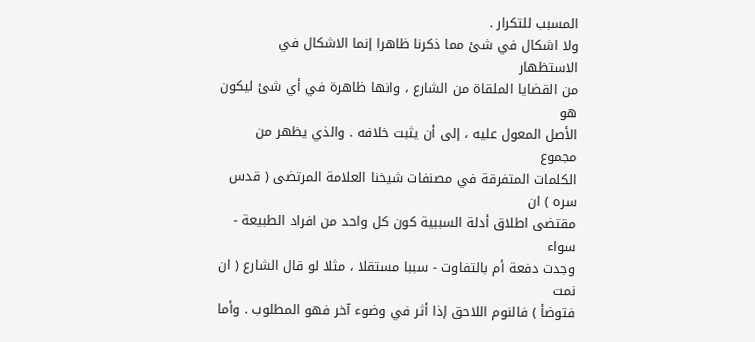المسبب للتكرار .
ولا اشكال في شئ مما ذكرنا ظاهرا إنما الاشكال في الاستظهار
من القضايا الملقاة من الشارع ، وانها ظاهرة في أي شئ ليكون هو
الأصل المعول عليه ، إلى أن يثبت خلافه . والذي يظهر من مجموع
الكلمات المتفرقة في مصنفات شيخنا العلامة المرتضى ( قدس سره ) ان
مقتضى اطلاق أدلة السببية كون كل واحد من افراد الطبيعة - سواء
وجدت دفعة أم بالتفاوت - سببا مستقلا ، مثلا لو قال الشارع ( ان نمت
فتوضأ ) فالنوم اللاحق إذا أثر في وضوء آخر فهو المطلوب . وأما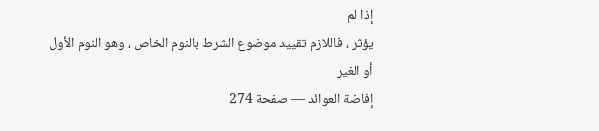إذا لم
يؤثر ، فاللازم تقييد موضوع الشرط بالنوم الخاص ، وهو النوم الأول أو الغير
إفاضة العوائد — صفحة 274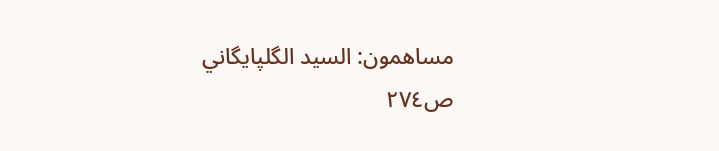مساهمون: السيد الگلپايگاني
ص٢٧٤